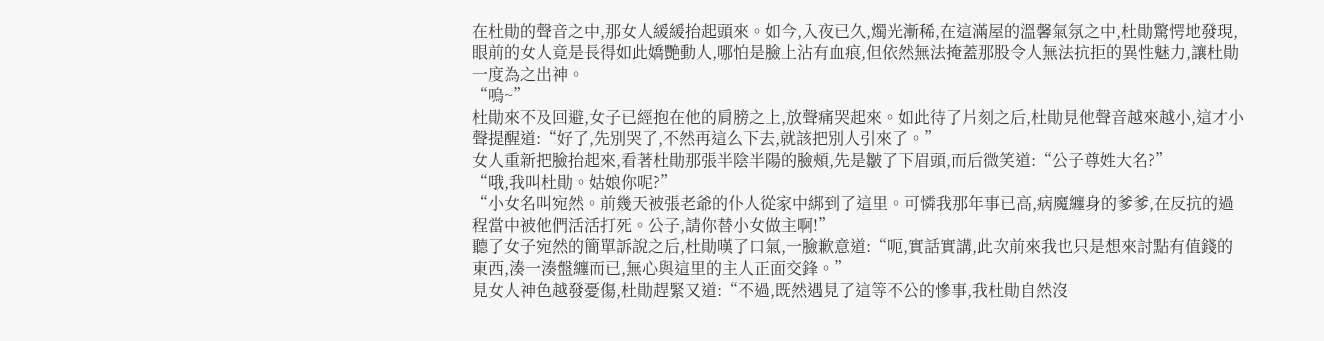在杜勛的聲音之中,那女人緩緩抬起頭來。如今,入夜已久,燭光漸稀,在這滿屋的溫馨氣氛之中,杜勛驚愕地發現,眼前的女人竟是長得如此嬌艷動人,哪怕是臉上沾有血痕,但依然無法掩蓋那股令人無法抗拒的異性魅力,讓杜勛一度為之出神。
“嗚~”
杜勛來不及回避,女子已經抱在他的肩膀之上,放聲痛哭起來。如此待了片刻之后,杜勛見他聲音越來越小,這才小聲提醒道:“好了,先別哭了,不然再這么下去,就該把別人引來了。”
女人重新把臉抬起來,看著杜勛那張半陰半陽的臉頰,先是皺了下眉頭,而后微笑道:“公子尊姓大名?”
“哦,我叫杜勛。姑娘你呢?”
“小女名叫宛然。前幾天被張老爺的仆人從家中綁到了這里。可憐我那年事已高,病魔纏身的爹爹,在反抗的過程當中被他們活活打死。公子,請你替小女做主啊!”
聽了女子宛然的簡單訴說之后,杜勛嘆了口氣,一臉歉意道:“呃,實話實講,此次前來我也只是想來討點有值錢的東西,湊一湊盤纏而已,無心與這里的主人正面交鋒。”
見女人神色越發憂傷,杜勛趕緊又道:“不過,既然遇見了這等不公的慘事,我杜勛自然沒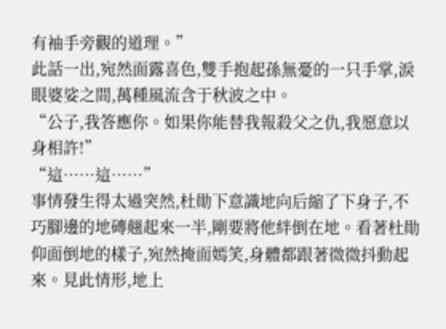有袖手旁觀的道理。”
此話一出,宛然面露喜色,雙手抱起孫無憂的一只手掌,淚眼婆娑之間,萬種風流含于秋波之中。
“公子,我答應你。如果你能替我報殺父之仇,我愿意以身相許!”
“這……這……”
事情發生得太過突然,杜勛下意識地向后縮了下身子,不巧腳邊的地磚翹起來一半,剛要將他絆倒在地。看著杜勛仰面倒地的樣子,宛然掩面嫣笑,身體都跟著微微抖動起來。見此情形,地上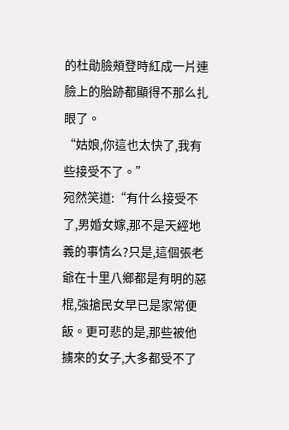的杜勛臉頰登時紅成一片連臉上的胎跡都顯得不那么扎眼了。
“姑娘,你這也太快了,我有些接受不了。”
宛然笑道:“有什么接受不了,男婚女嫁,那不是天經地義的事情么?只是,這個張老爺在十里八鄉都是有明的惡棍,強搶民女早已是家常便飯。更可悲的是,那些被他擄來的女子,大多都受不了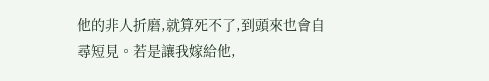他的非人折磨,就算死不了,到頭來也會自尋短見。若是讓我嫁給他,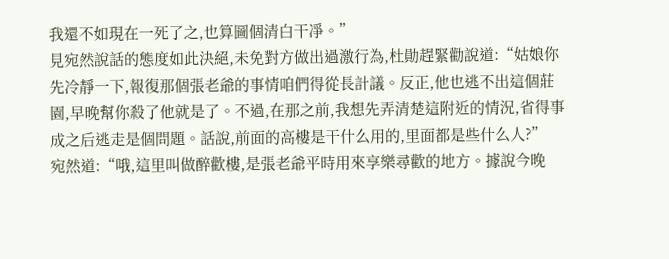我還不如現在一死了之,也算圖個清白干凈。”
見宛然說話的態度如此決絕,未免對方做出過激行為,杜勛趕緊勸說道:“姑娘你先冷靜一下,報復那個張老爺的事情咱們得從長計議。反正,他也逃不出這個莊園,早晚幫你殺了他就是了。不過,在那之前,我想先弄清楚這附近的情況,省得事成之后逃走是個問題。話說,前面的高樓是干什么用的,里面都是些什么人?”
宛然道:“哦,這里叫做醉歡樓,是張老爺平時用來享樂尋歡的地方。據說今晚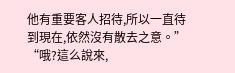他有重要客人招待,所以一直待到現在,依然沒有散去之意。”
“哦?這么說來,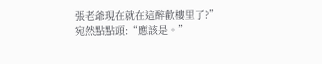張老爺現在就在這醉歡樓里了?”
宛然點點頭:“應該是。”